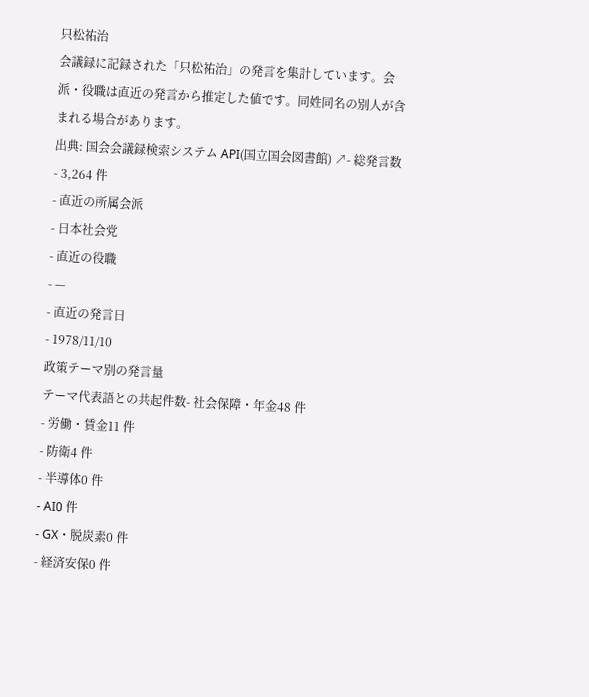只松祐治
会議録に記録された「只松祐治」の発言を集計しています。会派・役職は直近の発言から推定した値です。同姓同名の別人が含まれる場合があります。
出典: 国会会議録検索システム API(国立国会図書館) ↗- 総発言数
- 3,264 件
- 直近の所属会派
- 日本社会党
- 直近の役職
- —
- 直近の発言日
- 1978/11/10
政策テーマ別の発言量
テーマ代表語との共起件数- 社会保障・年金48 件
- 労働・賃金11 件
- 防衛4 件
- 半導体0 件
- AI0 件
- GX・脱炭素0 件
- 経済安保0 件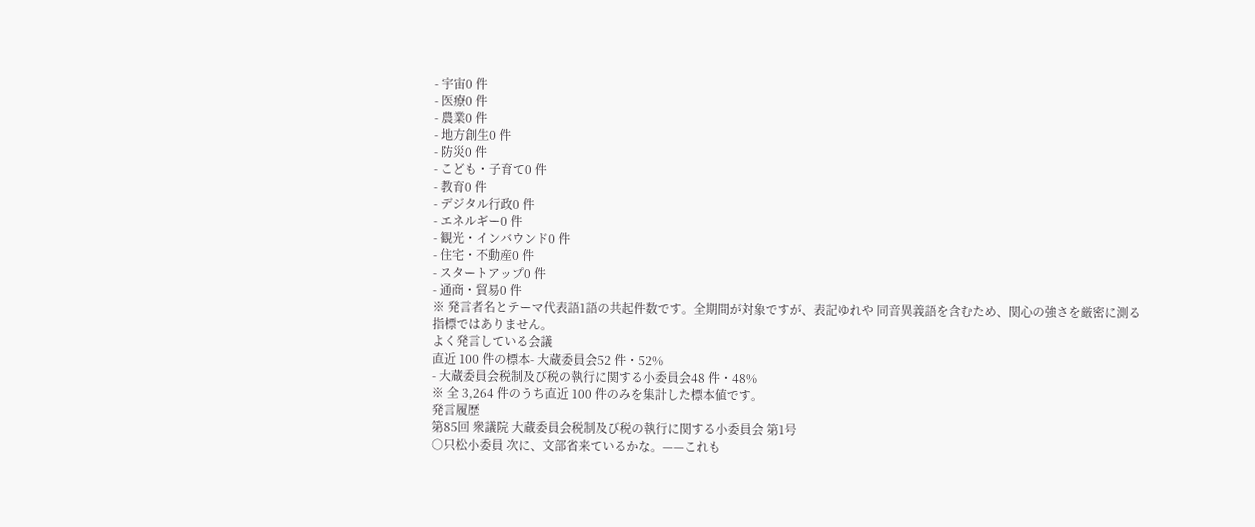- 宇宙0 件
- 医療0 件
- 農業0 件
- 地方創生0 件
- 防災0 件
- こども・子育て0 件
- 教育0 件
- デジタル行政0 件
- エネルギー0 件
- 観光・インバウンド0 件
- 住宅・不動産0 件
- スタートアップ0 件
- 通商・貿易0 件
※ 発言者名とテーマ代表語1語の共起件数です。全期間が対象ですが、表記ゆれや 同音異義語を含むため、関心の強さを厳密に測る指標ではありません。
よく発言している会議
直近 100 件の標本- 大蔵委員会52 件・52%
- 大蔵委員会税制及び税の執行に関する小委員会48 件・48%
※ 全 3,264 件のうち直近 100 件のみを集計した標本値です。
発言履歴
第85回 衆議院 大蔵委員会税制及び税の執行に関する小委員会 第1号
○只松小委員 次に、文部省来ているかな。——これも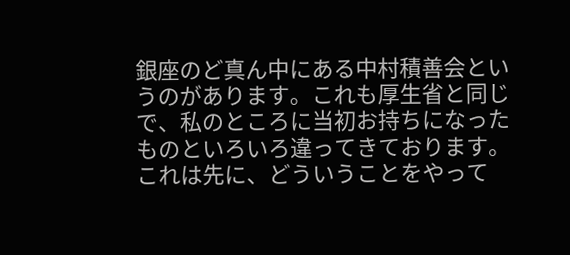銀座のど真ん中にある中村積善会というのがあります。これも厚生省と同じで、私のところに当初お持ちになったものといろいろ違ってきております。これは先に、どういうことをやって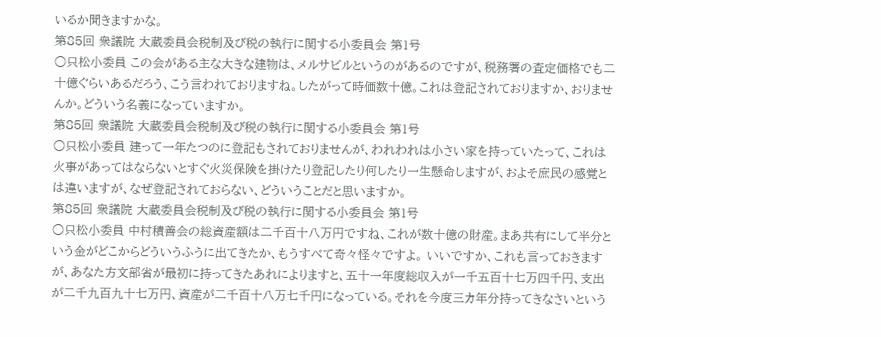いるか聞きますかな。
第85回 衆議院 大蔵委員会税制及び税の執行に関する小委員会 第1号
○只松小委員 この会がある主な大きな建物は、メルサビルというのがあるのですが、税務署の査定価格でも二十億ぐらいあるだろう、こう言われておりますね。したがって時価数十億。これは登記されておりますか、おりませんか。どういう名義になっていますか。
第85回 衆議院 大蔵委員会税制及び税の執行に関する小委員会 第1号
○只松小委員 建って一年たつのに登記もされておりませんが、われわれは小さい家を持っていたって、これは火事があってはならないとすぐ火災保険を掛けたり登記したり何したり一生懸命しますが、およそ庶民の感覚とは違いますが、なぜ登記されておらない、どういうことだと思いますか。
第85回 衆議院 大蔵委員会税制及び税の執行に関する小委員会 第1号
○只松小委員 中村積善会の総資産額は二千百十八万円ですね、これが数十億の財産。まあ共有にして半分という金がどこからどういうふうに出てきたか、もうすべて奇々怪々ですよ。 いいですか、これも言っておきますが、あなた方文部省が最初に持ってきたあれによりますと、五十一年度総収入が一千五百十七万四千円、支出が二千九百九十七万円、資産が二千百十八万七千円になっている。それを今度三カ年分持ってきなさいという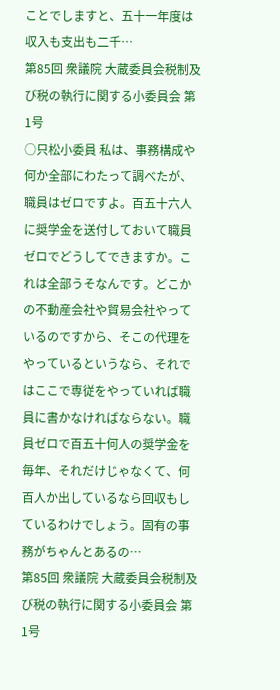ことでしますと、五十一年度は収入も支出も二千…
第85回 衆議院 大蔵委員会税制及び税の執行に関する小委員会 第1号
○只松小委員 私は、事務構成や何か全部にわたって調べたが、職員はゼロですよ。百五十六人に奨学金を送付しておいて職員ゼロでどうしてできますか。これは全部うそなんです。どこかの不動産会社や貿易会社やっているのですから、そこの代理をやっているというなら、それではここで専従をやっていれば職員に書かなければならない。職員ゼロで百五十何人の奨学金を毎年、それだけじゃなくて、何百人か出しているなら回収もしているわけでしょう。固有の事務がちゃんとあるの…
第85回 衆議院 大蔵委員会税制及び税の執行に関する小委員会 第1号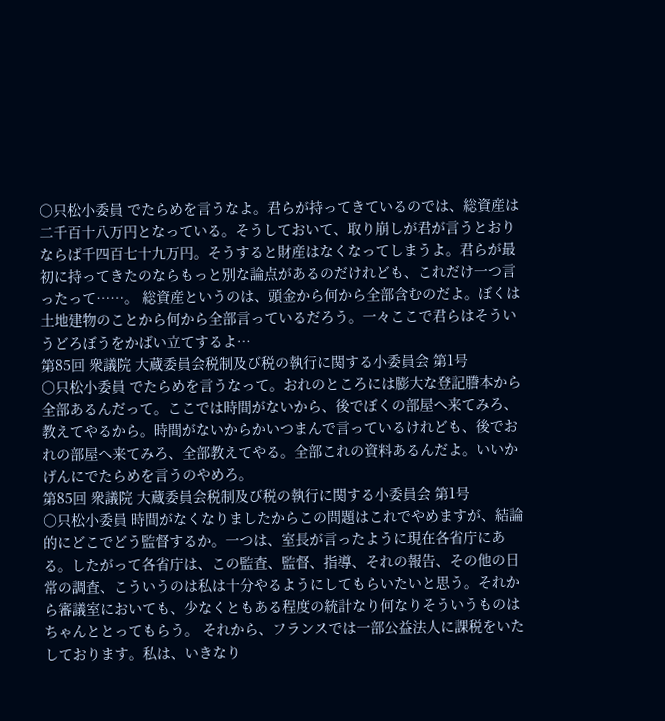○只松小委員 でたらめを言うなよ。君らが持ってきているのでは、総資産は二千百十八万円となっている。そうしておいて、取り崩しが君が言うとおりならば千四百七十九万円。そうすると財産はなくなってしまうよ。君らが最初に持ってきたのならもっと別な論点があるのだけれども、これだけ一つ言ったって……。 総資産というのは、頭金から何から全部含むのだよ。ぼくは土地建物のことから何から全部言っているだろう。一々ここで君らはそういうどろぼうをかばい立てするよ…
第85回 衆議院 大蔵委員会税制及び税の執行に関する小委員会 第1号
○只松小委員 でたらめを言うなって。おれのところには膨大な登記謄本から全部あるんだって。ここでは時間がないから、後でぼくの部屋へ来てみろ、教えてやるから。時間がないからかいつまんで言っているけれども、後でおれの部屋へ来てみろ、全部教えてやる。全部これの資料あるんだよ。いいかげんにでたらめを言うのやめろ。
第85回 衆議院 大蔵委員会税制及び税の執行に関する小委員会 第1号
○只松小委員 時間がなくなりましたからこの問題はこれでやめますが、結論的にどこでどう監督するか。一つは、室長が言ったように現在各省庁にある。したがって各省庁は、この監査、監督、指導、それの報告、その他の日常の調査、こういうのは私は十分やるようにしてもらいたいと思う。それから審議室においても、少なくともある程度の統計なり何なりそういうものはちゃんととってもらう。 それから、フランスでは一部公益法人に課税をいたしております。私は、いきなり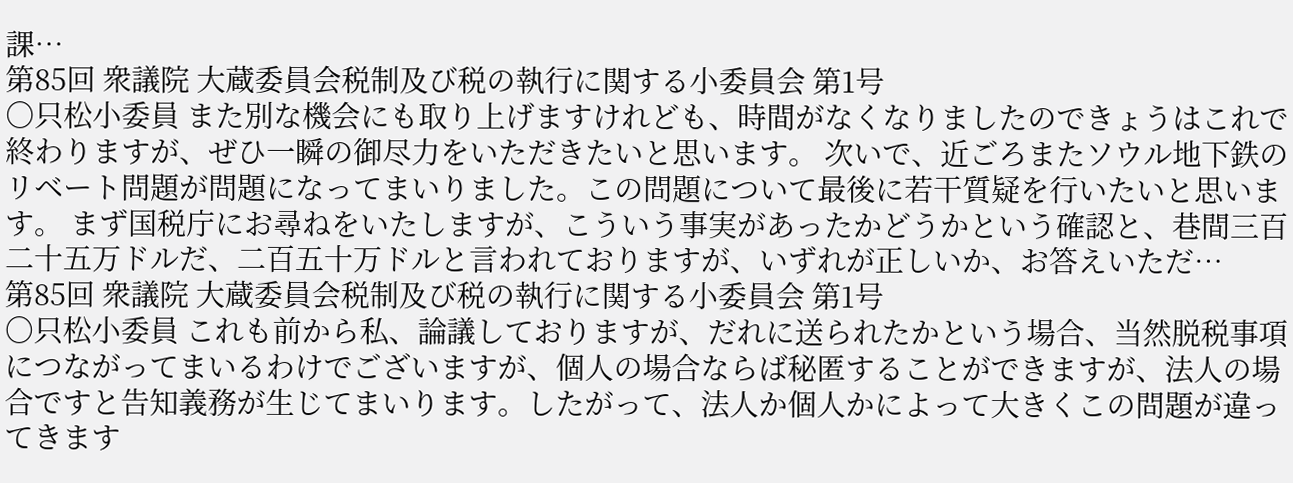課…
第85回 衆議院 大蔵委員会税制及び税の執行に関する小委員会 第1号
○只松小委員 また別な機会にも取り上げますけれども、時間がなくなりましたのできょうはこれで終わりますが、ぜひ一瞬の御尽力をいただきたいと思います。 次いで、近ごろまたソウル地下鉄のリベート問題が問題になってまいりました。この問題について最後に若干質疑を行いたいと思います。 まず国税庁にお尋ねをいたしますが、こういう事実があったかどうかという確認と、巷間三百二十五万ドルだ、二百五十万ドルと言われておりますが、いずれが正しいか、お答えいただ…
第85回 衆議院 大蔵委員会税制及び税の執行に関する小委員会 第1号
○只松小委員 これも前から私、論議しておりますが、だれに送られたかという場合、当然脱税事項につながってまいるわけでございますが、個人の場合ならば秘匿することができますが、法人の場合ですと告知義務が生じてまいります。したがって、法人か個人かによって大きくこの問題が違ってきます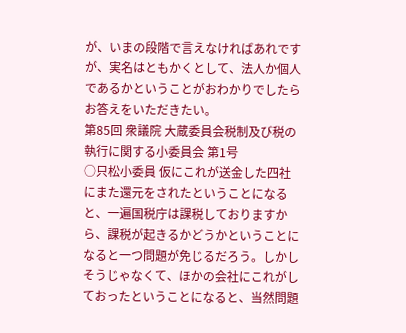が、いまの段階で言えなければあれですが、実名はともかくとして、法人か個人であるかということがおわかりでしたらお答えをいただきたい。
第85回 衆議院 大蔵委員会税制及び税の執行に関する小委員会 第1号
○只松小委員 仮にこれが送金した四社にまた還元をされたということになると、一遍国税庁は課税しておりますから、課税が起きるかどうかということになると一つ問題が免じるだろう。しかしそうじゃなくて、ほかの会社にこれがしておったということになると、当然問題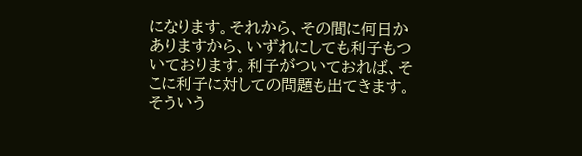になります。それから、その間に何日かありますから、いずれにしても利子もついております。利子がついておれば、そこに利子に対しての問題も出てきます。そういう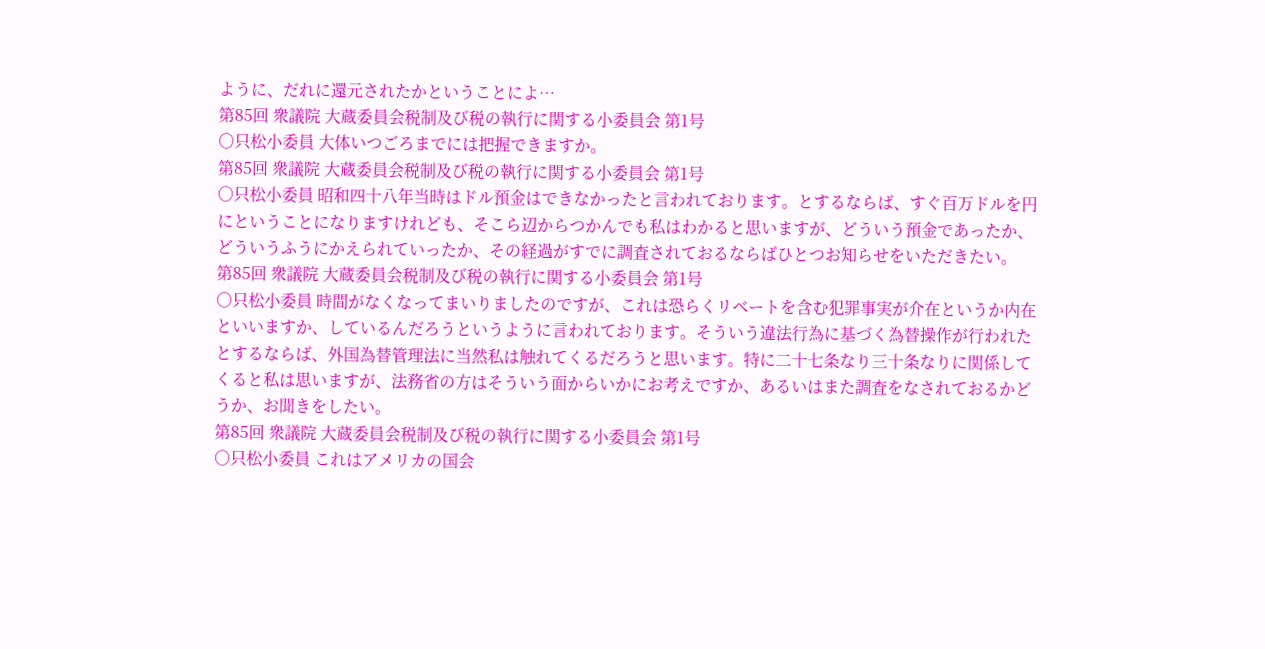ように、だれに還元されたかということによ…
第85回 衆議院 大蔵委員会税制及び税の執行に関する小委員会 第1号
○只松小委員 大体いつごろまでには把握できますか。
第85回 衆議院 大蔵委員会税制及び税の執行に関する小委員会 第1号
○只松小委員 昭和四十八年当時はドル預金はできなかったと言われております。とするならば、すぐ百万ドルを円にということになりますけれども、そこら辺からつかんでも私はわかると思いますが、どういう預金であったか、どういうふうにかえられていったか、その経過がすでに調査されておるならばひとつお知らせをいただきたい。
第85回 衆議院 大蔵委員会税制及び税の執行に関する小委員会 第1号
○只松小委員 時間がなくなってまいりましたのですが、これは恐らくリベートを含む犯罪事実が介在というか内在といいますか、しているんだろうというように言われております。そういう違法行為に基づく為替操作が行われたとするならば、外国為替管理法に当然私は触れてくるだろうと思います。特に二十七条なり三十条なりに関係してくると私は思いますが、法務省の方はそういう面からいかにお考えですか、あるいはまた調査をなされておるかどうか、お聞きをしたい。
第85回 衆議院 大蔵委員会税制及び税の執行に関する小委員会 第1号
○只松小委員 これはアメリカの国会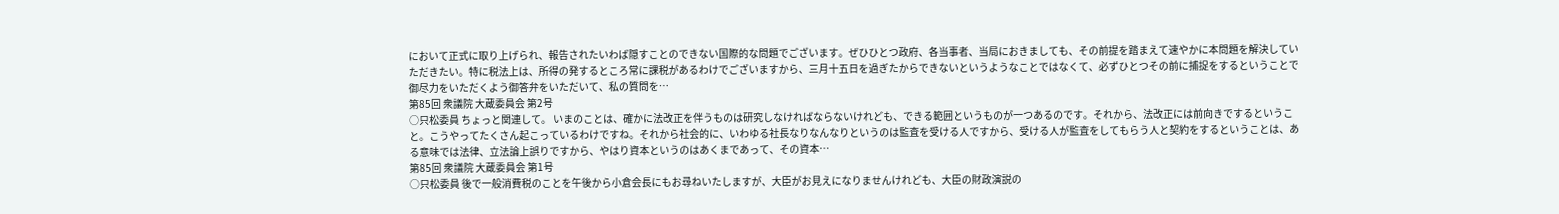において正式に取り上げられ、報告されたいわば隠すことのできない国際的な問題でございます。ぜひひとつ政府、各当事者、当局におきましても、その前提を踏まえて速やかに本問題を解決していただきたい。特に税法上は、所得の発するところ常に課税があるわけでございますから、三月十五日を過ぎたからできないというようなことではなくて、必ずひとつその前に捕捉をするということで御尽力をいただくよう御答弁をいただいて、私の質問を…
第85回 衆議院 大蔵委員会 第2号
○只松委員 ちょっと関連して。 いまのことは、確かに法改正を伴うものは研究しなければならないけれども、できる範囲というものが一つあるのです。それから、法改正には前向きでするということ。こうやってたくさん起こっているわけですね。それから社会的に、いわゆる社長なりなんなりというのは監査を受ける人ですから、受ける人が監査をしてもらう人と契約をするということは、ある意味では法律、立法論上誤りですから、やはり資本というのはあくまであって、その資本…
第85回 衆議院 大蔵委員会 第1号
○只松委員 後で一般消費税のことを午後から小倉会長にもお尋ねいたしますが、大臣がお見えになりませんけれども、大臣の財政演説の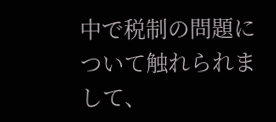中で税制の問題について触れられまして、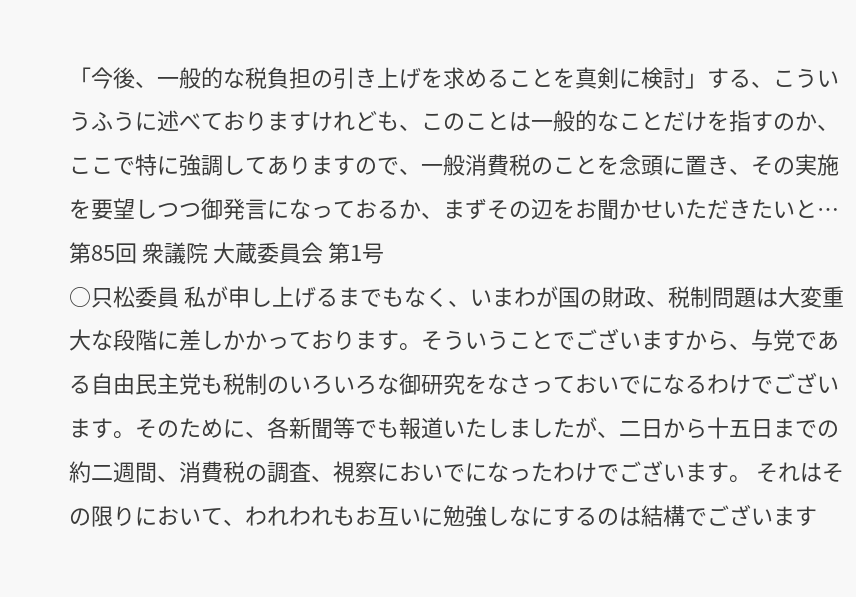「今後、一般的な税負担の引き上げを求めることを真剣に検討」する、こういうふうに述べておりますけれども、このことは一般的なことだけを指すのか、ここで特に強調してありますので、一般消費税のことを念頭に置き、その実施を要望しつつ御発言になっておるか、まずその辺をお聞かせいただきたいと…
第85回 衆議院 大蔵委員会 第1号
○只松委員 私が申し上げるまでもなく、いまわが国の財政、税制問題は大変重大な段階に差しかかっております。そういうことでございますから、与党である自由民主党も税制のいろいろな御研究をなさっておいでになるわけでございます。そのために、各新聞等でも報道いたしましたが、二日から十五日までの約二週間、消費税の調査、視察においでになったわけでございます。 それはその限りにおいて、われわれもお互いに勉強しなにするのは結構でございます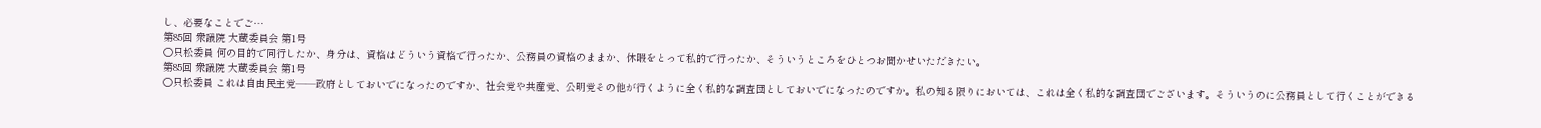し、必要なことでご…
第85回 衆議院 大蔵委員会 第1号
○只松委員 何の目的で同行したか、身分は、資格はどういう資格で行ったか、公務員の資格のままか、休暇をとって私的で行ったか、そういうところをひとつお聞かせいただきたい。
第85回 衆議院 大蔵委員会 第1号
○只松委員 これは自由民主党——政府としておいでになったのですか、社会党や共産党、公明党その他が行くように全く私的な調査団としておいでになったのですか。私の知る限りにおいては、これは全く私的な調査団でございます。そういうのに公務員として行くことができる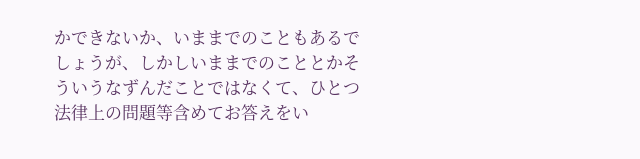かできないか、いままでのこともあるでしょうが、しかしいままでのこととかそういうなずんだことではなくて、ひとつ法律上の問題等含めてお答えをい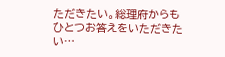ただきたい。総理府からもひとつお答えをいただきたい…